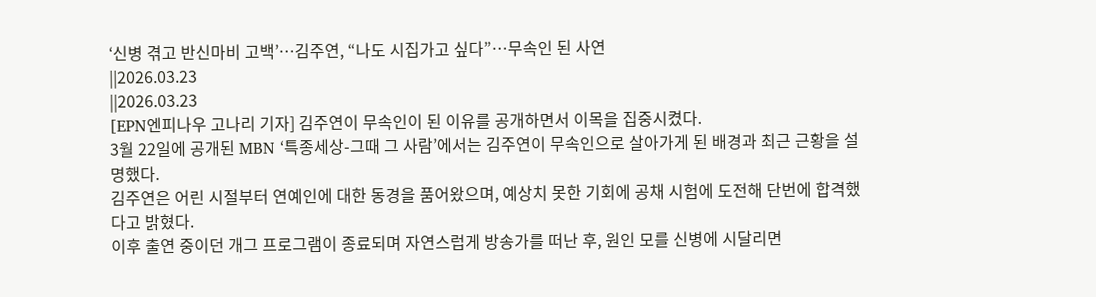‘신병 겪고 반신마비 고백’…김주연, “나도 시집가고 싶다”…무속인 된 사연
||2026.03.23
||2026.03.23
[EPN엔피나우 고나리 기자] 김주연이 무속인이 된 이유를 공개하면서 이목을 집중시켰다.
3월 22일에 공개된 MBN ‘특종세상-그때 그 사람’에서는 김주연이 무속인으로 살아가게 된 배경과 최근 근황을 설명했다.
김주연은 어린 시절부터 연예인에 대한 동경을 품어왔으며, 예상치 못한 기회에 공채 시험에 도전해 단번에 합격했다고 밝혔다.
이후 출연 중이던 개그 프로그램이 종료되며 자연스럽게 방송가를 떠난 후, 원인 모를 신병에 시달리면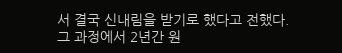서 결국 신내림을 받기로 했다고 전했다.
그 과정에서 2년간 원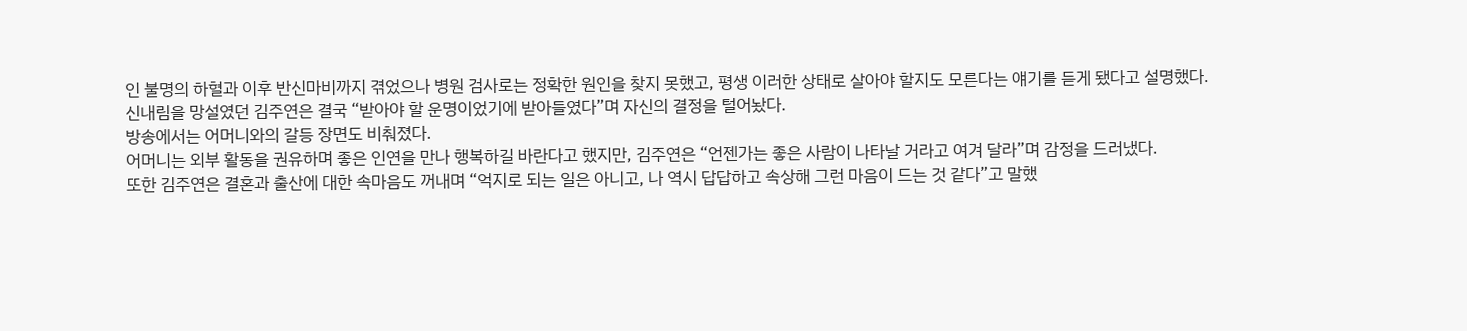인 불명의 하혈과 이후 반신마비까지 겪었으나 병원 검사로는 정확한 원인을 찾지 못했고, 평생 이러한 상태로 살아야 할지도 모른다는 얘기를 듣게 됐다고 설명했다.
신내림을 망설였던 김주연은 결국 “받아야 할 운명이었기에 받아들였다”며 자신의 결정을 털어놨다.
방송에서는 어머니와의 갈등 장면도 비춰졌다.
어머니는 외부 활동을 권유하며 좋은 인연을 만나 행복하길 바란다고 했지만, 김주연은 “언젠가는 좋은 사람이 나타날 거라고 여겨 달라”며 감정을 드러냈다.
또한 김주연은 결혼과 출산에 대한 속마음도 꺼내며 “억지로 되는 일은 아니고, 나 역시 답답하고 속상해 그런 마음이 드는 것 같다”고 말했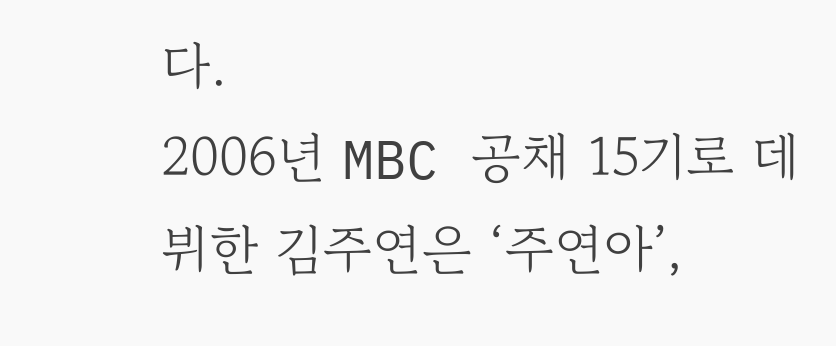다.
2006년 MBC 공채 15기로 데뷔한 김주연은 ‘주연아’,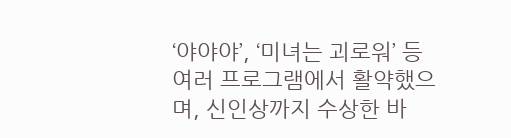‘야야야’, ‘미녀는 괴로워’ 등 여러 프로그램에서 활약했으며, 신인상까지 수상한 바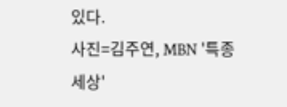있다.
사진=김주연, MBN '특종세상'